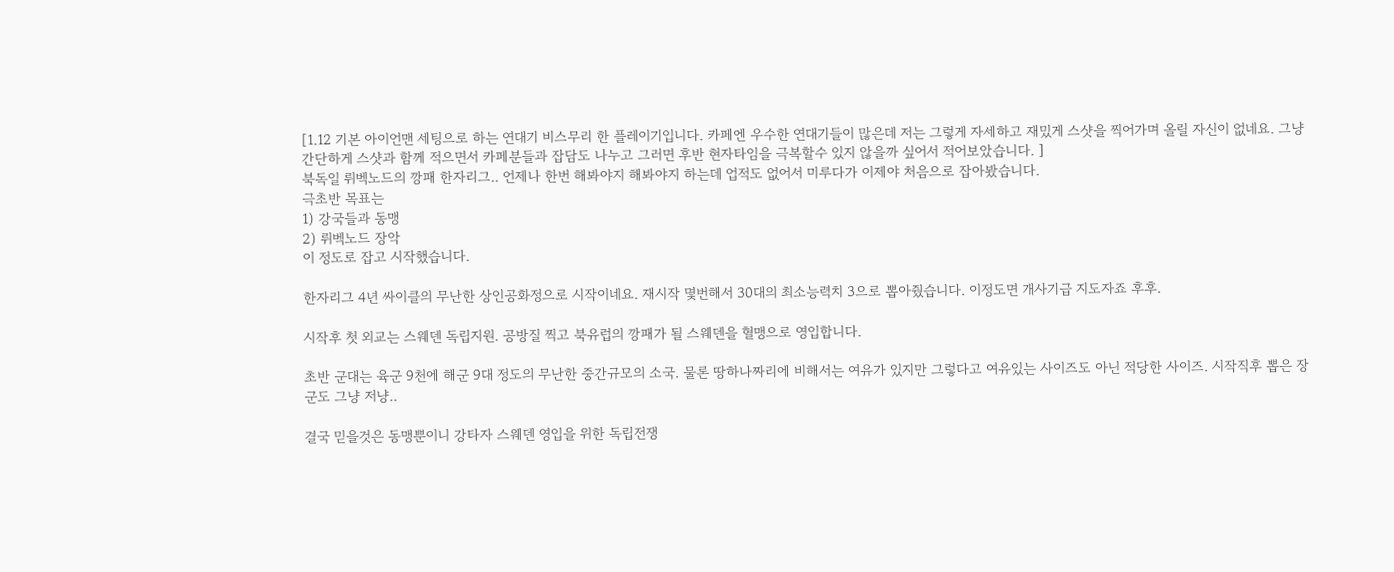[1.12 기본 아이언맨 세팅으로 하는 연대기 비스무리 한 플레이기입니다. 카페엔 우수한 연대기들이 많은데 저는 그렇게 자세하고 재밌게 스샷을 찍어가며 올릴 자신이 없네요. 그냥 간단하게 스샷과 함께 적으면서 카페분들과 잡담도 나누고 그러면 후반 현자타임을 극복할수 있지 않을까 싶어서 적어보았습니다. ]
북독일 뤼벡노드의 깡패 한자리그.. 언제나 한번 해봐야지 해봐야지 하는데 업적도 없어서 미루다가 이제야 처음으로 잡아봤습니다.
극초반 목표는
1) 강국들과 동맹
2) 뤼벡노드 장악
이 정도로 잡고 시작했습니다.

한자리그 4년 싸이클의 무난한 상인공화정으로 시작이네요. 재시작 몇번해서 30대의 최소능력치 3으로 뽑아줬습니다. 이정도면 개사기급 지도자죠 후후.

시작후 첫 외교는 스웨덴 독립지원. 공방질 찍고 북유럽의 깡패가 될 스웨덴을 혈맹으로 영입합니다.

초반 군대는 육군 9천에 해군 9대 정도의 무난한 중간규모의 소국. 물론 땅하나짜리에 비해서는 여유가 있지만 그렇다고 여유있는 사이즈도 아닌 적당한 사이즈. 시작직후 뽑은 장군도 그냥 저냥..

결국 믿을것은 동맹뿐이니 강타자 스웨덴 영입을 위한 독립전쟁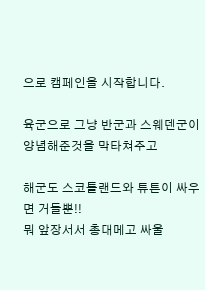으로 캠페인을 시작합니다.

육군으로 그냥 반군과 스웨덴군이 양념해준것을 막타쳐주고

해군도 스코틀랜드와 튜튼이 싸우면 거들뿐!!
뭐 앞장서서 총대메고 싸울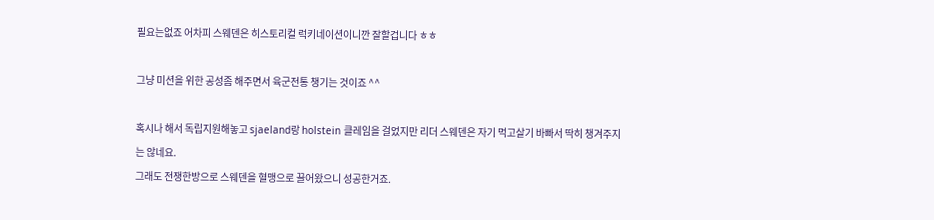필요는없죠 어차피 스웨덴은 히스토리컬 럭키네이션이니깐 잘할겁니다 ㅎㅎ

그냥 미션을 위한 공성좀 해주면서 육군전통 챙기는 것이죠 ^^

혹시나 해서 독립지원해놓고 sjaeland랑 holstein 클레임을 걸었지만 리더 스웨덴은 자기 먹고살기 바빠서 딱히 챙겨주지는 않네요.
그래도 전쟁한방으로 스웨덴을 혈맹으로 끌어왔으니 성공한거죠.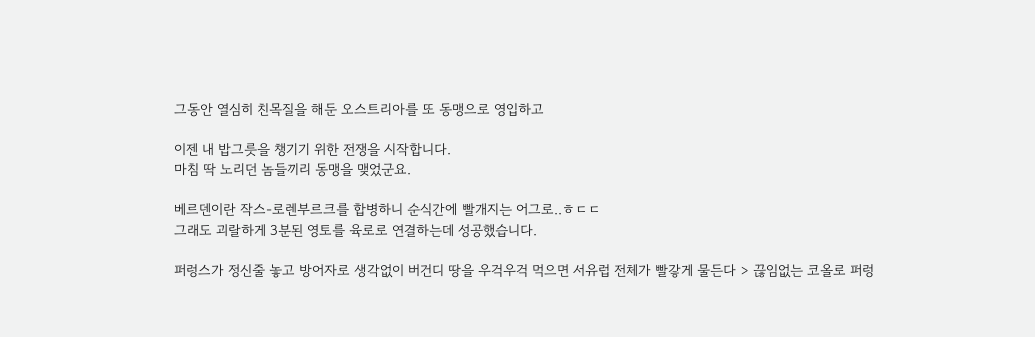그동안 열심히 친목질을 해둔 오스트리아를 또 동맹으로 영입하고

이젠 내 밥그릇을 챙기기 위한 전쟁을 시작합니다.
마침 딱 노리던 놈들끼리 동맹을 맺었군요.

베르덴이란 작스-로렌부르크를 합병하니 순식간에 빨개지는 어그로..ㅎㄷㄷ
그래도 괴랄하게 3분된 영토를 육로로 연결하는데 성공했습니다.

퍼렁스가 정신줄 놓고 방어자로 생각없이 버건디 땅을 우걱우걱 먹으면 서유럽 전체가 빨갛게 물든다 > 끊임없는 코올로 퍼렁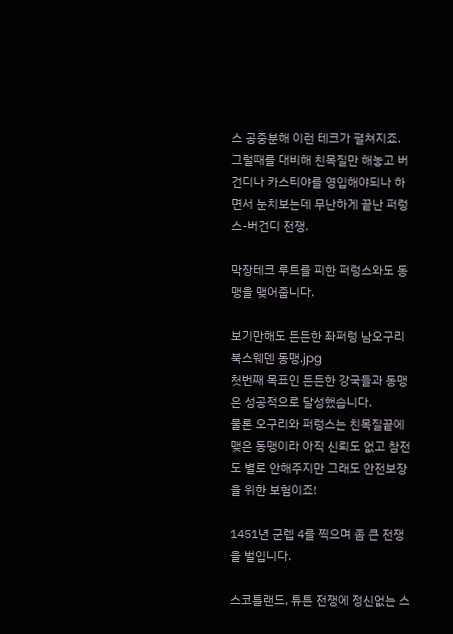스 공중분해 이런 테크가 펼쳐지죠. 그럴때를 대비해 친목질만 해놓고 버건디나 카스티야를 영입해야되나 하면서 눈치보는데 무난하게 끝난 퍼렁스-버건디 전쟁.

막장테크 루트를 피한 퍼렁스와도 동맹을 맺어줍니다.

보기만해도 든든한 좌퍼렁 남오구리 북스웨덴 동맹.jpg
첫번째 목표인 든든한 강국들과 동맹은 성공적으로 달성했습니다.
물론 오구리와 퍼렁스는 친목질끝에 맺은 동맹이라 아직 신뢰도 없고 참전도 별로 안해주지만 그래도 안전보장을 위한 보험이죠!

1451년 군렙 4를 찍으며 좀 큰 전쟁을 벌입니다.

스코틀랜드, 튜튼 전쟁에 정신없는 스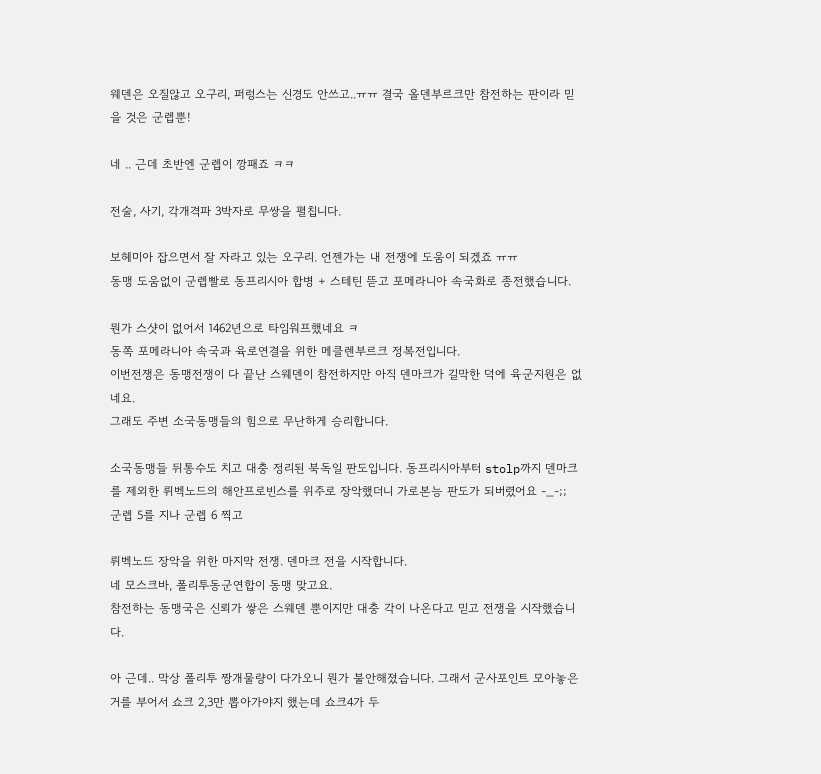웨덴은 오질않고 오구리, 퍼렁스는 신경도 안쓰고..ㅠㅠ 결국 올덴부르크만 참전하는 판이라 믿을 것은 군렙뿐!

네 .. 근데 초반엔 군렙이 깡패죠 ㅋㅋ

전술, 사기, 각개격파 3박자로 무쌍을 펼칩니다.

보헤미아 잡으면서 잘 자라고 있는 오구리. 언젠가는 내 전쟁에 도움이 되겠죠 ㅠㅠ
동맹 도움없이 군렙빨로 동프리시아 합병 + 스테틴 뜯고 포메라니아 속국화로 종전했습니다.

뭔가 스샷이 없어서 1462년으로 타임워프했네요 ㅋ
동쪽 포메라니아 속국과 육로연결을 위한 메클렌부르크 정복전입니다.
이번전쟁은 동맹전쟁이 다 끝난 스웨덴이 참전하지만 아직 덴마크가 길막한 덕에 육군지원은 없네요.
그래도 주변 소국동맹들의 힘으로 무난하게 승리합니다.

소국동맹들 뒤통수도 치고 대충 정리된 북독일 판도입니다. 동프리시아부터 stolp까지 덴마크를 제외한 뤼벡노드의 해안프로빈스를 위주로 장악했더니 가로본능 판도가 되버렸어요 -_-;;
군렙 5를 지나 군렙 6 찍고

뤼벡노드 장악을 위한 마지막 전쟁. 덴마크 전을 시작합니다.
네 모스크바, 폴리투동군연합이 동맹 맞고요.
참전하는 동맹국은 신뢰가 쌓은 스웨덴 뿐이지만 대충 각이 나온다고 믿고 전쟁을 시작했습니다.

아 근데.. 막상 폴리투 짱개물량이 다가오니 뭔가 불안해졌습니다. 그래서 군사포인트 모아놓은거를 부어서 쇼크 2,3만 뽑아가야지 했는데 쇼크4가 두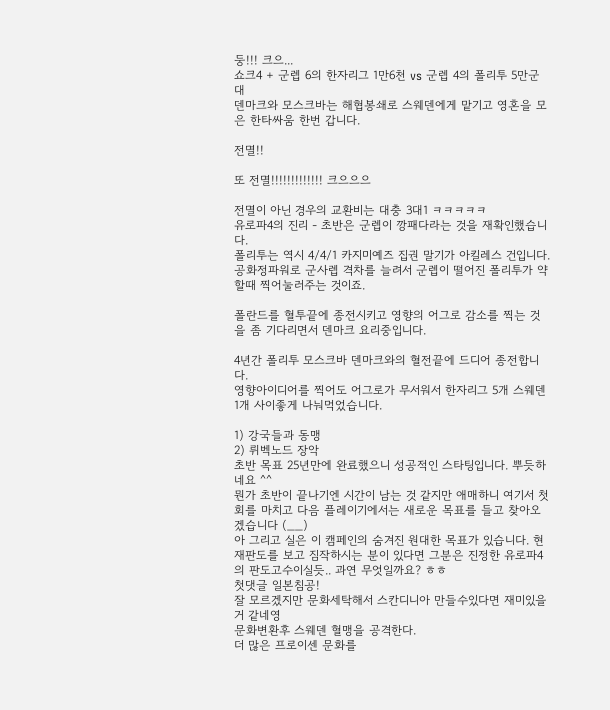둥!!! 크으...
쇼크4 + 군렙 6의 한자리그 1만6천 vs 군렙 4의 폴리투 5만군대
덴마크와 모스크바는 해협봉쇄로 스웨덴에게 맡기고 영혼을 모은 한타싸움 한번 갑니다.

전멸!!

또 전멸!!!!!!!!!!!!! 크으으으

전멸이 아닌 경우의 교환비는 대충 3대1 ㅋㅋㅋㅋㅋ
유로파4의 진리 - 초반은 군렙이 깡패다라는 것을 재확인했습니다.
폴리투는 역시 4/4/1 카지미예즈 집권 말기가 아킬레스 건입니다. 공화정파워로 군사렙 격차를 늘려서 군렙이 떨어진 폴리투가 약할때 찍어눌러주는 것이죠.

폴란드를 혈투끝에 종전시키고 영향의 어그로 감소를 찍는 것을 좀 기다리면서 덴마크 요리중입니다.

4년간 폴리투 모스크바 덴마크와의 혈전끝에 드디어 종전합니다.
영향아이디어를 찍어도 어그로가 무서워서 한자리그 5개 스웨덴 1개 사이좋게 나눠먹었습니다.

1) 강국들과 동맹
2) 뤼벡노드 장악
초반 목표 25년만에 완료했으니 성공적인 스타팅입니다. 뿌듯하네요 ^^
뭔가 초반이 끝나기엔 시간이 남는 것 같지만 애매하니 여기서 첫회를 마치고 다음 플레이기에서는 새로운 목표를 들고 찾아오겠습니다 (__)
아 그리고 실은 이 캠페인의 숨겨진 원대한 목표가 있습니다. 현재판도를 보고 짐작하시는 분이 있다면 그분은 진정한 유로파4의 판도고수이실듯.. 과연 무엇일까요? ㅎㅎ
첫댓글 일본침공!
잘 모르겠지만 문화세탁해서 스칸디니아 만들수있다면 재미있을거 같네영
문화변환후 스웨덴 혈맹을 공격한다.
더 많은 프로이센 문화를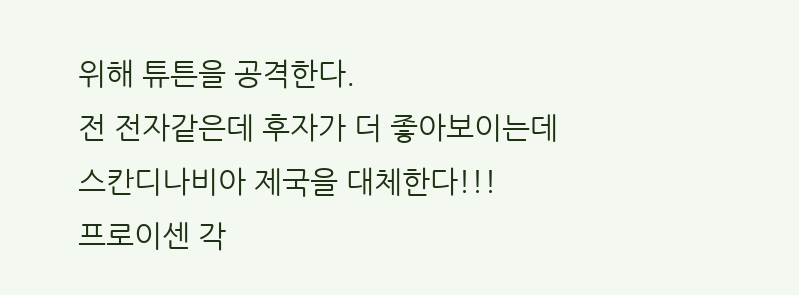위해 튜튼을 공격한다.
전 전자같은데 후자가 더 좋아보이는데
스칸디나비아 제국을 대체한다!!!
프로이센 각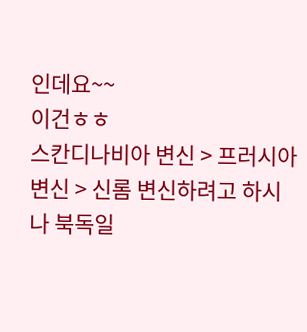인데요~~
이건ㅎㅎ
스칸디나비아 변신 > 프러시아 변신 > 신롬 변신하려고 하시나 북독일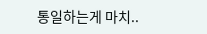통일하는게 마치..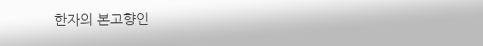한자의 본고향인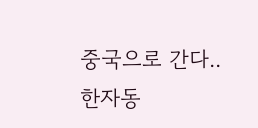중국으로 간다..
한자동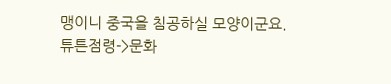맹이니 중국을 침공하실 모양이군요.
튜튼점령->문화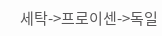세탁->프로이센->독일